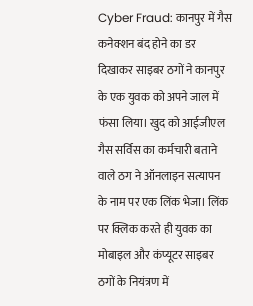Cyber Fraud: कानपुर में गैस कनेक्शन बंद होने का डर दिखाकर साइबर ठगों ने कानपुर के एक युवक को अपने जाल में फंसा लिया। खुद को आईजीएल गैस सर्विस का कर्मचारी बताने वाले ठग ने ऑनलाइन सत्यापन के नाम पर एक लिंक भेजा। लिंक पर क्लिक करते ही युवक का मोबाइल और कंप्यूटर साइबर ठगों के नियंत्रण में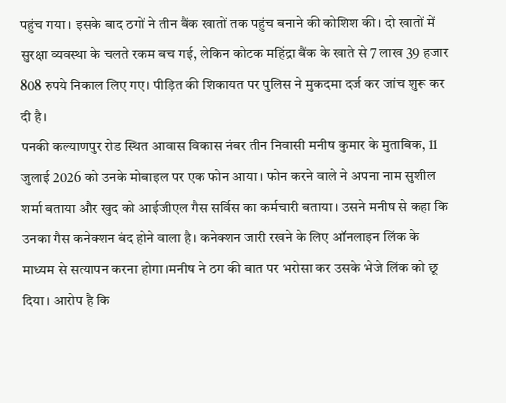पहुंच गया। इसके बाद ठगों ने तीन बैंक खातों तक पहुंच बनाने की कोशिश की। दो खातों में सुरक्षा व्यवस्था के चलते रकम बच गई, लेकिन कोटक महिंद्रा बैंक के खाते से 7 लाख 39 हजार 808 रुपये निकाल लिए गए। पीड़ित की शिकायत पर पुलिस ने मुकदमा दर्ज कर जांच शुरू कर दी है।
पनकी कल्याणपुर रोड स्थित आवास विकास नंबर तीन निवासी मनीष कुमार के मुताबिक, 11 जुलाई 2026 को उनके मोबाइल पर एक फोन आया। फोन करने वाले ने अपना नाम सुशील शर्मा बताया और खुद को आईजीएल गैस सर्विस का कर्मचारी बताया। उसने मनीष से कहा कि उनका गैस कनेक्शन बंद होने वाला है। कनेक्शन जारी रखने के लिए ऑनलाइन लिंक के माध्यम से सत्यापन करना होगा।मनीष ने ठग की बात पर भरोसा कर उसके भेजे लिंक को छू दिया। आरोप है कि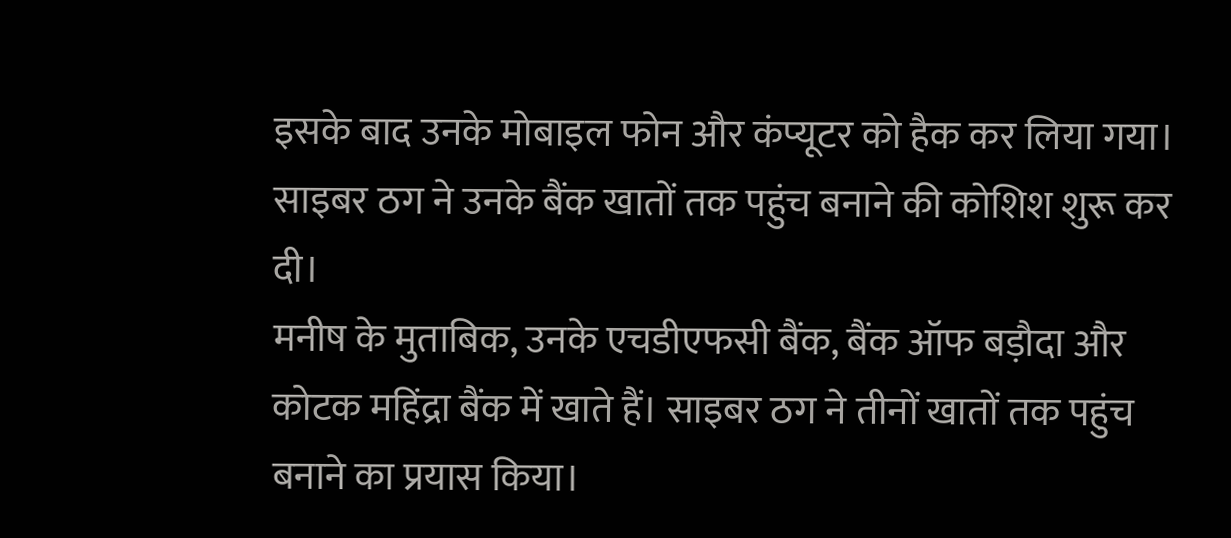इसके बाद उनके मोबाइल फोन और कंप्यूटर को हैक कर लिया गया। साइबर ठग ने उनके बैंक खातों तक पहुंच बनाने की कोशिश शुरू कर दी।
मनीष के मुताबिक, उनके एचडीएफसी बैंक, बैंक ऑफ बड़ौदा और कोटक महिंद्रा बैंक में खाते हैं। साइबर ठग ने तीनों खातों तक पहुंच बनाने का प्रयास किया।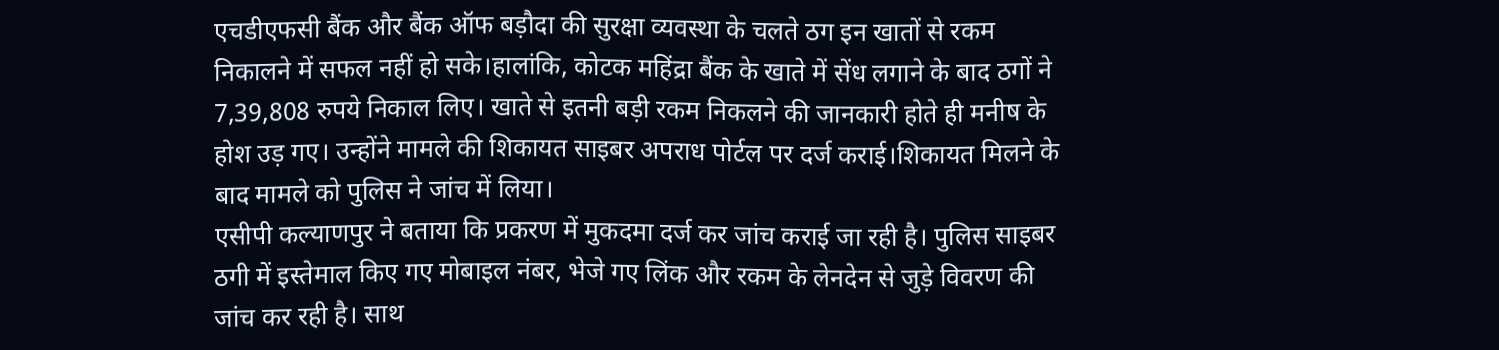एचडीएफसी बैंक और बैंक ऑफ बड़ौदा की सुरक्षा व्यवस्था के चलते ठग इन खातों से रकम निकालने में सफल नहीं हो सके।हालांकि, कोटक महिंद्रा बैंक के खाते में सेंध लगाने के बाद ठगों ने 7,39,808 रुपये निकाल लिए। खाते से इतनी बड़ी रकम निकलने की जानकारी होते ही मनीष के होश उड़ गए। उन्होंने मामले की शिकायत साइबर अपराध पोर्टल पर दर्ज कराई।शिकायत मिलने के बाद मामले को पुलिस ने जांच में लिया।
एसीपी कल्याणपुर ने बताया कि प्रकरण में मुकदमा दर्ज कर जांच कराई जा रही है। पुलिस साइबर ठगी में इस्तेमाल किए गए मोबाइल नंबर, भेजे गए लिंक और रकम के लेनदेन से जुड़े विवरण की जांच कर रही है। साथ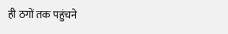ही ठगों तक पहुंचने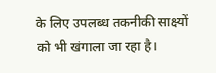के लिए उपलब्ध तकनीकी साक्ष्यों को भी खंगाला जा रहा है।